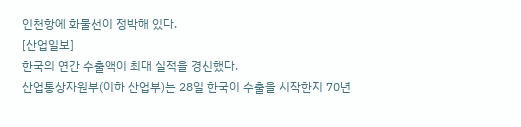인천항에 화물선이 정박해 있다.
[산업일보]
한국의 연간 수출액이 최대 실적을 경신했다.
산업통상자원부(이하 산업부)는 28일 한국이 수출을 시작한지 70년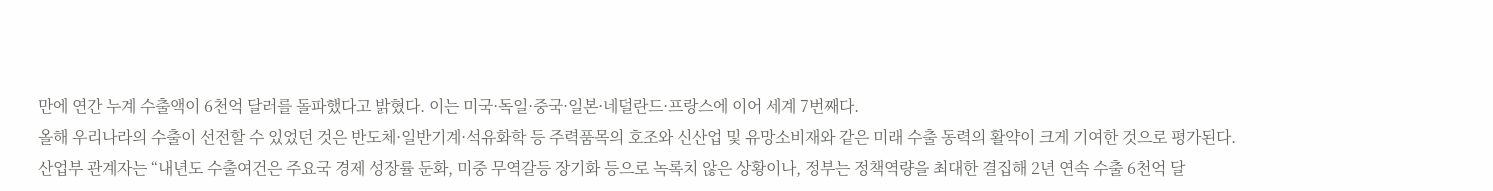만에 연간 누계 수출액이 6천억 달러를 돌파했다고 밝혔다. 이는 미국·독일·중국·일본·네덜란드·프랑스에 이어 세계 7번째다.
올해 우리나라의 수출이 선전할 수 있었던 것은 반도체·일반기계·석유화학 등 주력품목의 호조와 신산업 및 유망소비재와 같은 미래 수출 동력의 활약이 크게 기여한 것으로 평가된다.
산업부 관계자는 “내년도 수출여건은 주요국 경제 성장률 둔화, 미중 무역갈등 장기화 등으로 녹록치 않은 상황이나, 정부는 정책역량을 최대한 결집해 2년 연속 수출 6천억 달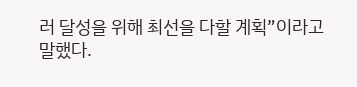러 달성을 위해 최선을 다할 계획”이라고 말했다.